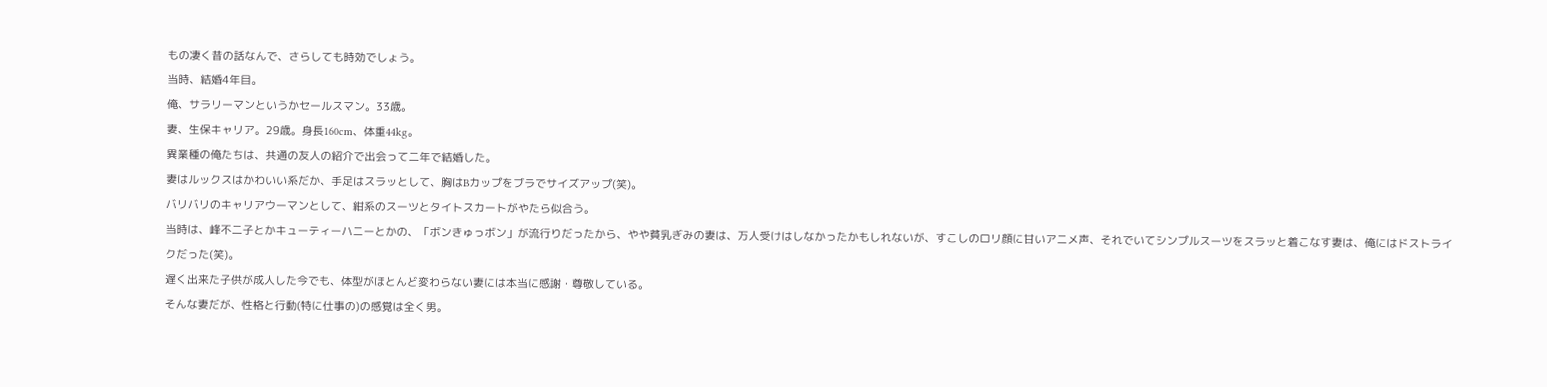もの凄く昔の話なんで、さらしても時効でしょう。
当時、結婚4年目。
俺、サラリーマンというかセールスマン。33歳。
妻、生保キャリア。29歳。身長160cm、体重44kg。
異業種の俺たちは、共通の友人の紹介で出会って二年で結婚した。
妻はルックスはかわいい系だか、手足はスラッとして、胸はBカップをブラでサイズアップ(笑)。
バリバリのキャリアウーマンとして、紺系のスーツとタイトスカートがやたら似合う。
当時は、峰不二子とかキューティーハニーとかの、「ボンきゅっボン」が流行りだったから、やや貧乳ぎみの妻は、万人受けはしなかったかもしれないが、すこしのロリ顔に甘いアニメ声、それでいてシンプルスーツをスラッと着こなす妻は、俺にはドストライクだった(笑)。
遅く出来た子供が成人した今でも、体型がほとんど変わらない妻には本当に感謝・尊敬している。
そんな妻だが、性格と行動(特に仕事の)の感覚は全く男。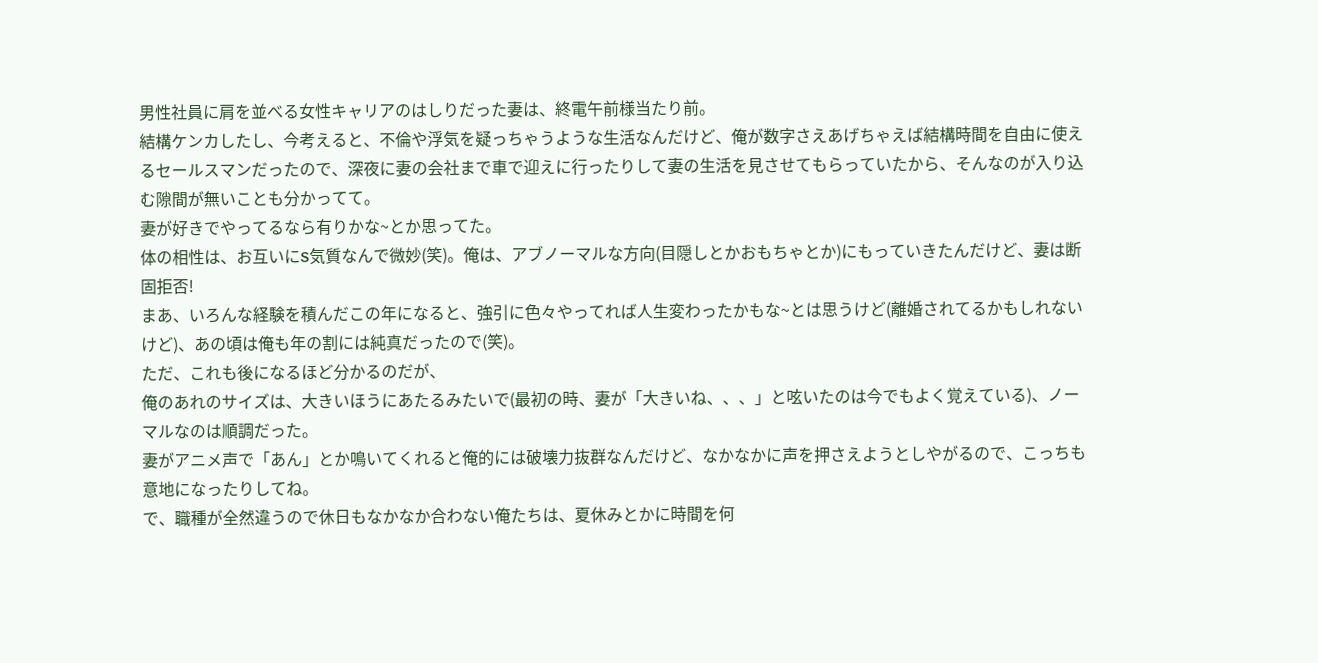男性社員に肩を並べる女性キャリアのはしりだった妻は、終電午前様当たり前。
結構ケンカしたし、今考えると、不倫や浮気を疑っちゃうような生活なんだけど、俺が数字さえあげちゃえば結構時間を自由に使えるセールスマンだったので、深夜に妻の会社まで車で迎えに行ったりして妻の生活を見させてもらっていたから、そんなのが入り込む隙間が無いことも分かってて。
妻が好きでやってるなら有りかな~とか思ってた。
体の相性は、お互いにS気質なんで微妙(笑)。俺は、アブノーマルな方向(目隠しとかおもちゃとか)にもっていきたんだけど、妻は断固拒否!
まあ、いろんな経験を積んだこの年になると、強引に色々やってれば人生変わったかもな~とは思うけど(離婚されてるかもしれないけど)、あの頃は俺も年の割には純真だったので(笑)。
ただ、これも後になるほど分かるのだが、
俺のあれのサイズは、大きいほうにあたるみたいで(最初の時、妻が「大きいね、、、」と呟いたのは今でもよく覚えている)、ノーマルなのは順調だった。
妻がアニメ声で「あん」とか鳴いてくれると俺的には破壊力抜群なんだけど、なかなかに声を押さえようとしやがるので、こっちも意地になったりしてね。
で、職種が全然違うので休日もなかなか合わない俺たちは、夏休みとかに時間を何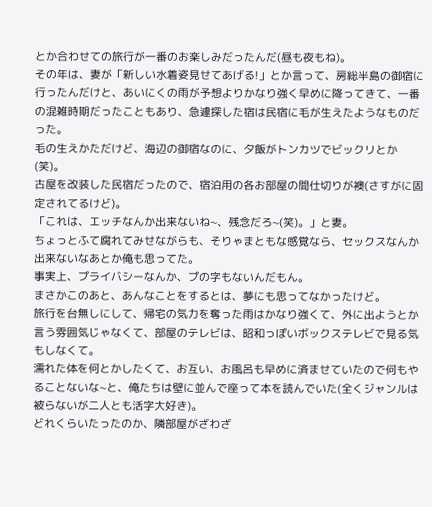とか合わせての旅行が一番のお楽しみだったんだ(昼も夜もね)。
その年は、妻が「新しい水着姿見せてあげる!」とか言って、房総半島の御宿に行ったんだけと、あいにくの雨が予想よりかなり強く早めに降ってきて、一番の混雑時期だったこともあり、急遽探した宿は民宿に毛が生えたようなものだった。
毛の生えかただけど、海辺の御宿なのに、夕飯がトンカツでビックリとか(笑)。
古屋を改装した民宿だったので、宿泊用の各お部屋の間仕切りが襖(さすがに固定されてるけど)。
「これは、エッチなんか出来ないね~、残念だろ~(笑)。」と妻。
ちょっとふて腐れてみせながらも、そりゃまともな感覚なら、セックスなんか出来ないなあとか俺も思ってた。
事実上、プライバシーなんか、プの字もないんだもん。
まさかこのあと、あんなことをするとは、夢にも思ってなかったけど。
旅行を台無しにして、帰宅の気力を奪った雨はかなり強くて、外に出ようとか言う雰囲気じゃなくて、部屋のテレビは、昭和っぽいボックステレビで見る気もしなくて。
濡れた体を何とかしたくて、お互い、お風呂も早めに済ませていたので何もやることないな~と、俺たちは壁に並んで座って本を読んでいた(全くジャンルは被らないが二人とも活字大好き)。
どれくらいたったのか、隣部屋がざわざ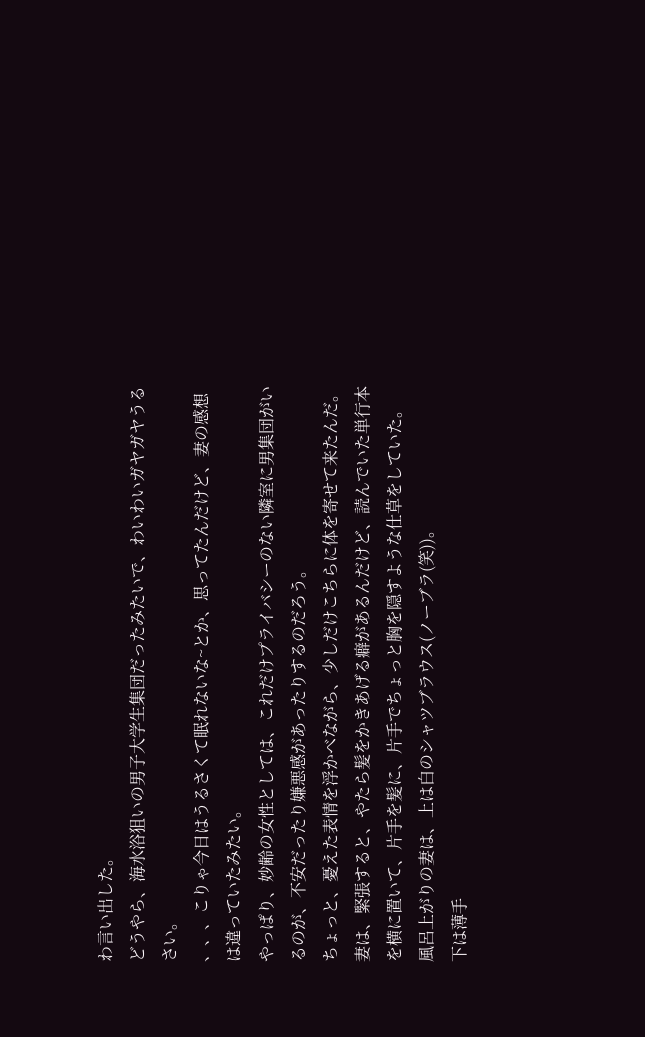わ言い出した。
どうやら、海水浴狙いの男子大学生集団だったみたいで、わいわいガヤガヤうるさい。
、、、こりゃ今日はうるさくて眠れないな~とか、思ってたんだけど、妻の感想は違っていたみたい。
やっぱり、妙齢の女性としては、これだけプライバシーのない隣室に男集団がいるのが、不安だったり嫌悪感があったりするのだろう。
ちょっと、憂えた表情を浮かべながら、少しだけこちらに体を寄せて来たんだ。
妻は、緊張すると、やたら髪をかきあげる癖があるんだけど、読んでいた単行本を横に置いて、片手を髪に、片手でちょっと胸を隠すような仕草をしていた。
風呂上がりの妻は、上は白のシャツブラウス(ノーブラ(笑))。
下は薄手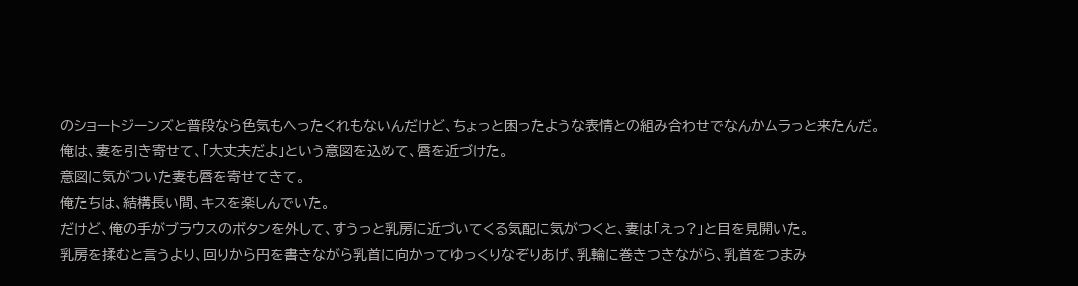のショートジーンズと普段なら色気もへったくれもないんだけど、ちょっと困ったような表情との組み合わせでなんかムラっと来たんだ。
俺は、妻を引き寄せて、「大丈夫だよ」という意図を込めて、唇を近づけた。
意図に気がついた妻も唇を寄せてきて。
俺たちは、結構長い間、キスを楽しんでいた。
だけど、俺の手がブラウスのボタンを外して、すうっと乳房に近づいてくる気配に気がつくと、妻は「えっ?」と目を見開いた。
乳房を揉むと言うより、回りから円を書きながら乳首に向かってゆっくりなぞりあげ、乳輪に巻きつきながら、乳首をつまみ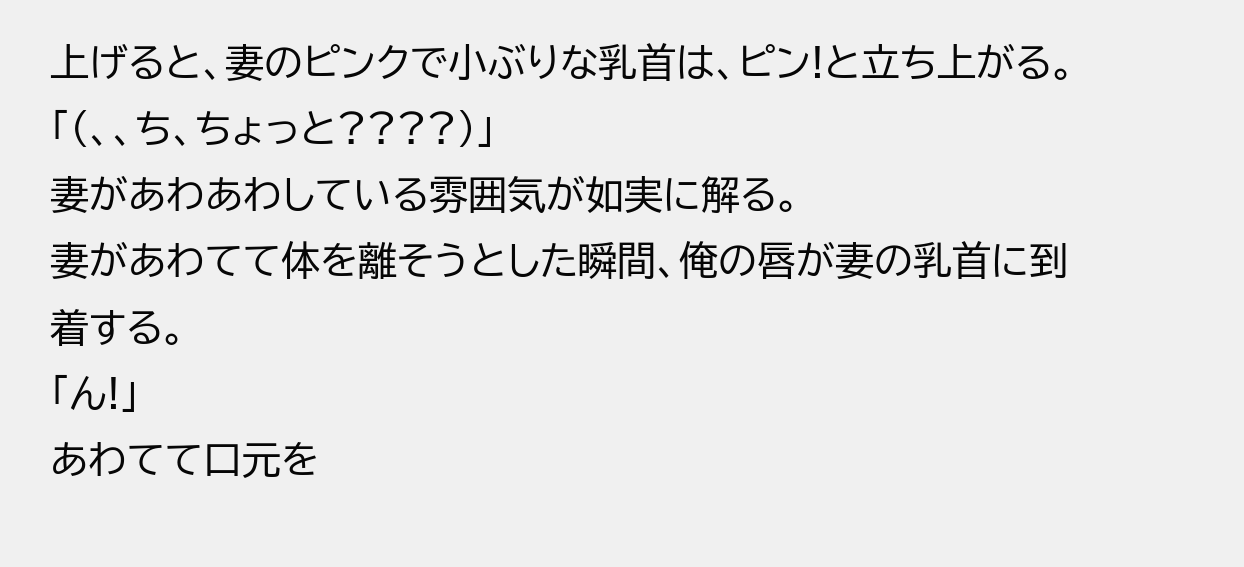上げると、妻のピンクで小ぶりな乳首は、ピン!と立ち上がる。
「(、、ち、ちょっと????)」
妻があわあわしている雰囲気が如実に解る。
妻があわてて体を離そうとした瞬間、俺の唇が妻の乳首に到着する。
「ん!」
あわてて口元を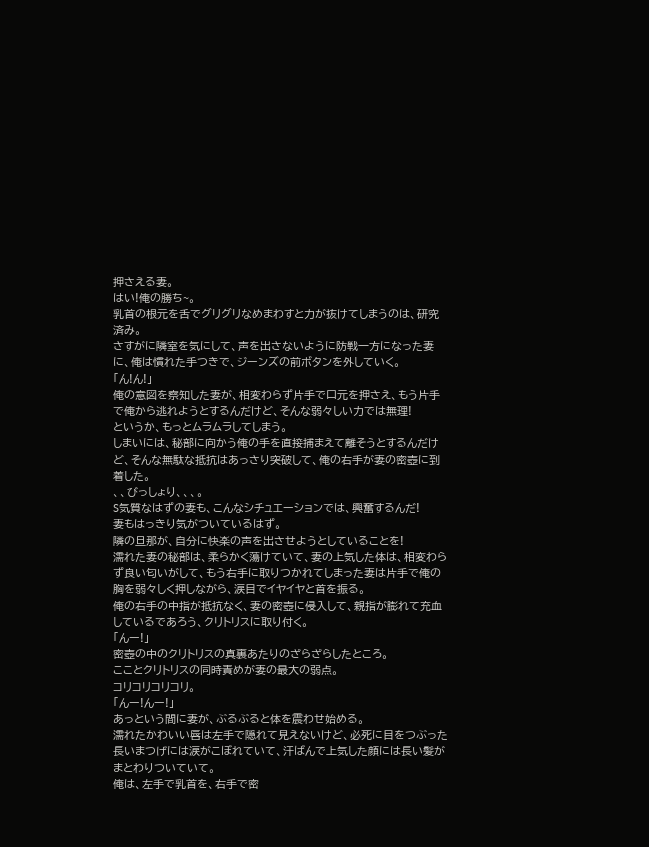押さえる妻。
はい!俺の勝ち~。
乳首の根元を舌でグリグリなめまわすと力が抜けてしまうのは、研究済み。
さすがに隣室を気にして、声を出さないように防戦一方になった妻に、俺は慣れた手つきで、ジーンズの前ボタンを外していく。
「ん!ん!」
俺の意図を察知した妻が、相変わらず片手で口元を押さえ、もう片手で俺から逃れようとするんだけど、そんな弱々しい力では無理!
というか、もっとムラムラしてしまう。
しまいには、秘部に向かう俺の手を直接捕まえて離そうとするんだけど、そんな無駄な抵抗はあっさり突破して、俺の右手が妻の密壺に到着した。
、、びっしょり、、、。
S気質なはずの妻も、こんなシチュエーションでは、興奮するんだ!
妻もはっきり気がついているはず。
隣の旦那が、自分に快楽の声を出させようとしていることを!
濡れた妻の秘部は、柔らかく蕩けていて、妻の上気した体は、相変わらず良い匂いがして、もう右手に取りつかれてしまった妻は片手で俺の胸を弱々しく押しながら、涙目でイヤイヤと首を振る。
俺の右手の中指が抵抗なく、妻の密壺に侵入して、親指が膨れて充血しているであろう、クリトリスに取り付く。
「んー!」
密壺の中のクリトリスの真裏あたりのざらざらしたところ。
こことクリトリスの同時責めが妻の最大の弱点。
コリコリコリコリ。
「んー!んー!」
あっという間に妻が、ぶるぶると体を震わせ始める。
濡れたかわいい唇は左手で隠れて見えないけど、必死に目をつぶった長いまつげには涙がこぼれていて、汗ばんで上気した顔には長い髪がまとわりついていて。
俺は、左手で乳首を、右手で密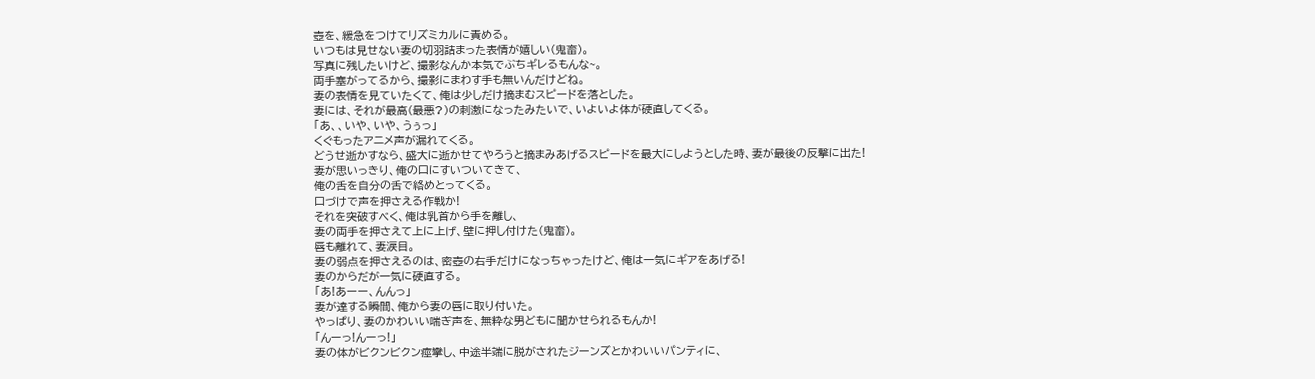壺を、緩急をつけてリズミカルに責める。
いつもは見せない妻の切羽詰まった表情が嬉しい(鬼畜)。
写真に残したいけど、撮影なんか本気でぶちギレるもんな~。
両手塞がってるから、撮影にまわす手も無いんだけどね。
妻の表情を見ていたくて、俺は少しだけ摘まむスピードを落とした。
妻には、それが最高(最悪?)の刺激になったみたいで、いよいよ体が硬直してくる。
「あ、、いや、いや、うぅっ」
くぐもったアニメ声が漏れてくる。
どうせ逝かすなら、盛大に逝かせてやろうと摘まみあげるスピードを最大にしようとした時、妻が最後の反撃に出た!
妻が思いっきり、俺の口にすいついてきて、
俺の舌を自分の舌で絡めとってくる。
口づけで声を押さえる作戦か!
それを突破すべく、俺は乳首から手を離し、
妻の両手を押さえて上に上げ、壁に押し付けた(鬼畜)。
唇も離れて、妻涙目。
妻の弱点を押さえるのは、密壺の右手だけになっちゃったけど、俺は一気にギアをあげる!
妻のからだが一気に硬直する。
「あ!あーー、んんっ」
妻が達する瞬間、俺から妻の唇に取り付いた。
やっぱり、妻のかわいい喘ぎ声を、無粋な男どもに聞かせられるもんか!
「んーっ!んーっ!」
妻の体がビクンビクン痙攣し、中途半端に脱がされたジーンズとかわいいパンティに、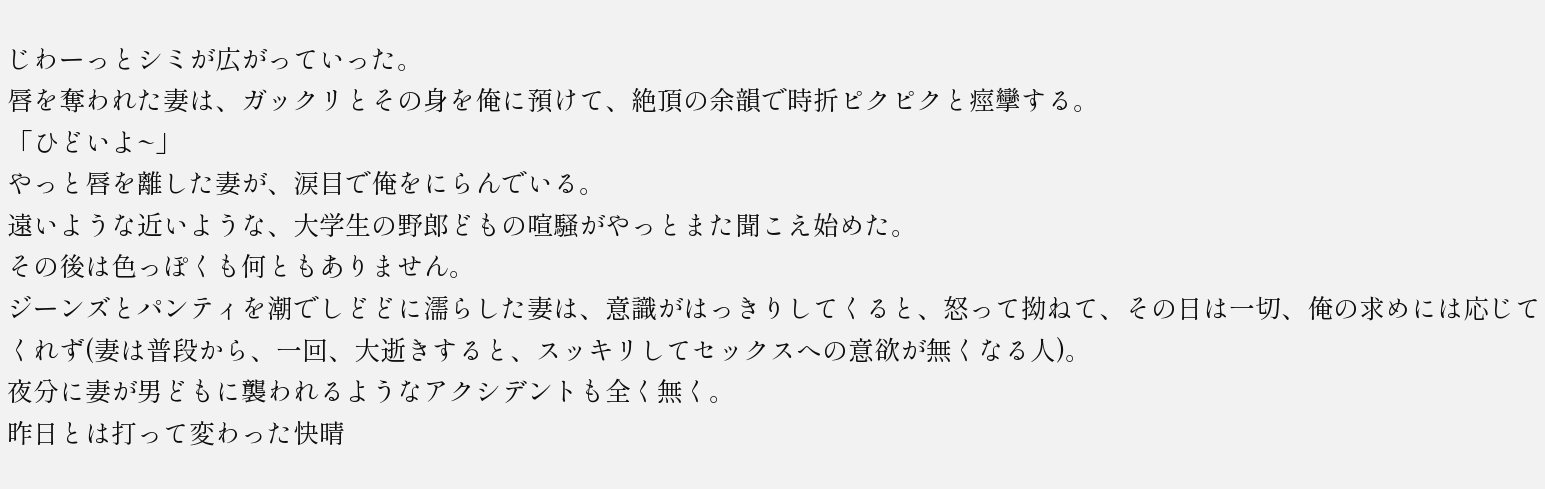じわーっとシミが広がっていった。
唇を奪われた妻は、ガックリとその身を俺に預けて、絶頂の余韻で時折ピクピクと痙攣する。
「ひどいよ~」
やっと唇を離した妻が、涙目で俺をにらんでいる。
遠いような近いような、大学生の野郎どもの喧騒がやっとまた聞こえ始めた。
その後は色っぽくも何ともありません。
ジーンズとパンティを潮でしどどに濡らした妻は、意識がはっきりしてくると、怒って拗ねて、その日は一切、俺の求めには応じてくれず(妻は普段から、一回、大逝きすると、スッキリしてセックスへの意欲が無くなる人)。
夜分に妻が男どもに襲われるようなアクシデントも全く無く。
昨日とは打って変わった快晴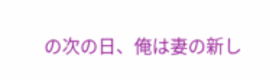の次の日、俺は妻の新し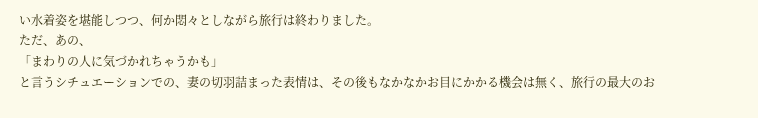い水着姿を堪能しつつ、何か悶々としながら旅行は終わりました。
ただ、あの、
「まわりの人に気づかれちゃうかも」
と言うシチュエーションでの、妻の切羽詰まった表情は、その後もなかなかお目にかかる機会は無く、旅行の最大のお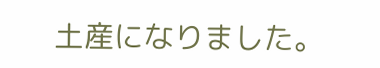土産になりました。